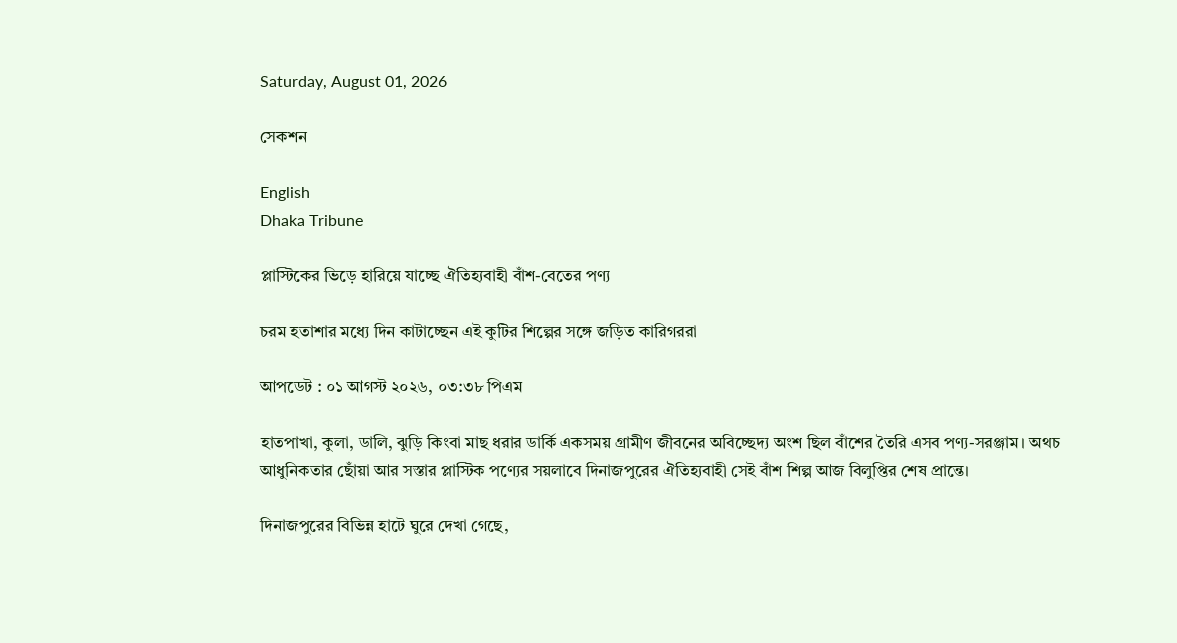Saturday, August 01, 2026

সেকশন

English
Dhaka Tribune

প্লাস্টিকের ভিড়ে হারিয়ে যাচ্ছে ঐতিহ্যবাহী বাঁশ-বেতের পণ্য

চরম হতাশার মধ্যে দিন কাটাচ্ছেন এই কুটির শিল্পের সঙ্গে জড়িত কারিগররা

আপডেট : ০১ আগস্ট ২০২৬, ০৩:৩৮ পিএম

হাতপাখা, কুলা, ডালি, ঝুড়ি কিংবা মাছ ধরার ডার্কি একসময় গ্রামীণ জীবনের অবিচ্ছেদ্য অংশ ছিল বাঁশের তৈরি এসব পণ্য-সরঞ্জাম। অথচ আধুনিকতার ছোঁয়া আর সস্তার প্লাস্টিক পণ্যের সয়লাবে দিনাজপুরের ঐতিহ্যবাহী সেই বাঁশ শিল্প আজ বিলুপ্তির শেষ প্রান্তে।

দিনাজপুরের বিভিন্ন হাটে ঘুরে দেখা গেছে,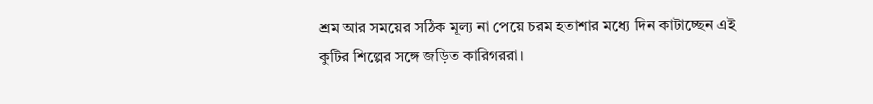শ্রম আর সময়ের সঠিক মূল্য না পেয়ে চরম হতাশার মধ্যে দিন কাটাচ্ছেন এই কুটির শিল্পের সঙ্গে জড়িত কারিগররা।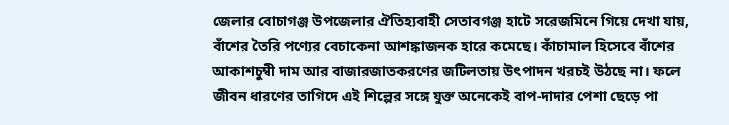জেলার বোচাগঞ্জ উপজেলার ঐতিহ্যবাহী সেতাবগঞ্জ হাটে সরেজমিনে গিয়ে দেখা যায়, বাঁশের তৈরি পণ্যের বেচাকেনা আশঙ্কাজনক হারে কমেছে। কাঁচামাল হিসেবে বাঁশের আকাশচুম্বী দাম আর বাজারজাতকরণের জটিলতায় উৎপাদন খরচই উঠছে না। ফলে জীবন ধারণের তাগিদে এই শিল্পের সঙ্গে যুক্ত অনেকেই বাপ-দাদার পেশা ছেড়ে পা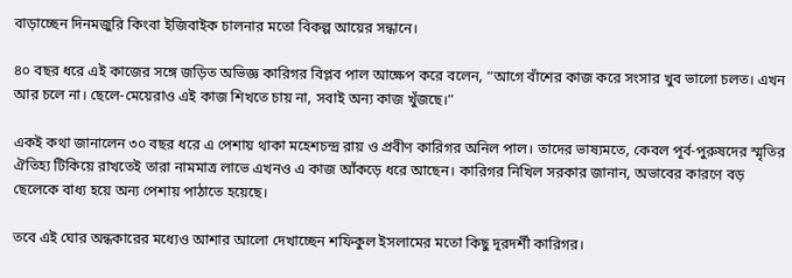বাড়াচ্ছেন দিনমজুরি কিংবা ইজিবাইক চালনার মতো বিকল্প আয়ের সন্ধানে।

৪০ বছর ধরে এই কাজের সঙ্গে জড়িত অভিজ্ঞ কারিগর বিপ্লব পাল আক্ষেপ করে বলেন, ‘‘আগে বাঁশের কাজ করে সংসার খুব ভালো চলত। এখন আর চলে না। ছেলে-মেয়েরাও এই কাজ শিখতে চায় না, সবাই অন্য কাজ খুঁজছে।’’

একই কথা জানালেন ৩০ বছর ধরে এ পেশায় থাকা মহেশচন্দ্র রায় ও প্রবীণ কারিগর অনিল পাল। তাদের ভাষ্যমতে, কেবল পূর্ব-পুরুষদের স্মৃতির ঐতিহ্য টিকিয়ে রাখতেই তারা নামমাত্র লাভে এখনও এ কাজ আঁকড়ে ধরে আছেন। কারিগর নিখিল সরকার জানান, অভাবের কারণে বড় ছেলেকে বাধ্য হয়ে অন্য পেশায় পাঠাতে হয়েছে।

তবে এই ঘোর অন্ধকারের মধ্যেও আশার আলো দেখাচ্ছেন শফিকুল ইসলামের মতো কিছু দূরদর্শী কারিগর।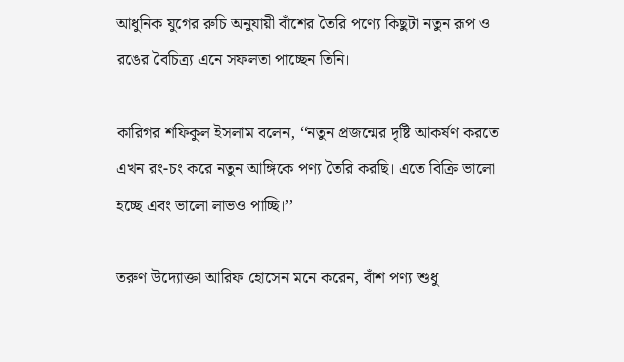আধুনিক যুগের রুচি অনুযায়ী বাঁশের তৈরি পণ্যে কিছুটা নতুন রূপ ও রঙের বৈচিত্র্য এনে সফলতা পাচ্ছেন তিনি।

কারিগর শফিকুল ইসলাম বলেন, ‘‘নতুন প্রজন্মের দৃষ্টি আকর্ষণ করতে এখন রং-চং করে নতুন আঙ্গিকে পণ্য তৈরি করছি। এতে বিক্রি ভালো হচ্ছে এবং ভালো লাভও পাচ্ছি।’’

তরুণ উদ্যোক্তা আরিফ হোসেন মনে করেন, বাঁশ পণ্য শুধু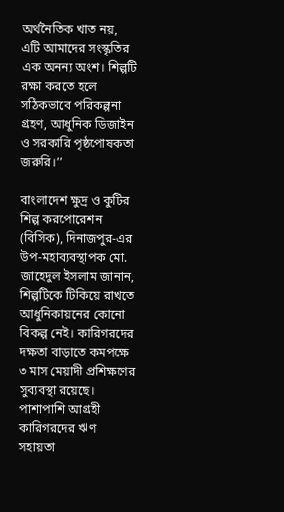অর্থনৈতিক খাত নয়, এটি আমাদের সংস্কৃতির এক অনন্য অংশ। শিল্পটি রক্ষা করতে হলে সঠিকভাবে পরিকল্পনা গ্রহণ, আধুনিক ডিজাইন ও সরকারি পৃষ্ঠপোষকতা জরুরি।’’

বাংলাদেশ ক্ষুদ্র ও কুটির শিল্প করপোরেশন (বিসিক), দিনাজপুর-এর উপ-মহাব্যবস্থাপক মো. জাহেদুল ইসলাম জানান, শিল্পটিকে টিকিয়ে রাখতে আধুনিকায়নের কোনো বিকল্প নেই। কারিগরদের দক্ষতা বাড়াতে কমপক্ষে ৩ মাস মেয়াদী প্রশিক্ষণের সুব্যবস্থা রয়েছে। পাশাপাশি আগ্রহী কারিগরদের ঋণ সহায়তা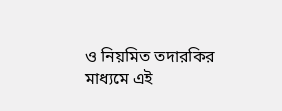ও নিয়মিত তদারকির মাধ্যমে এই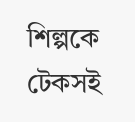শিল্পকে টেকসই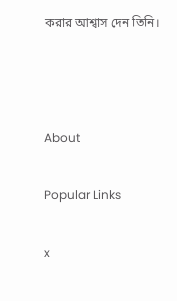করার আশ্বাস দেন তিনি।



About

Popular Links

x